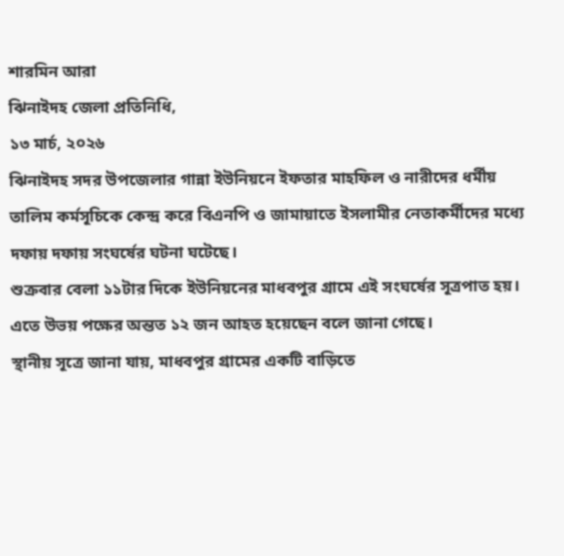শারমিন আরা
ঝিনাইদহ জেলা প্রতিনিধি,
১৩ মার্চ, ২০২৬
ঝিনাইদহ সদর উপজেলার গান্না ইউনিয়নে ইফতার মাহফিল ও নারীদের ধর্মীয় তালিম কর্মসূচিকে কেন্দ্র করে বিএনপি ও জামায়াতে ইসলামীর নেতাকর্মীদের মধ্যে দফায় দফায় সংঘর্ষের ঘটনা ঘটেছে।
শুক্রবার বেলা ১১টার দিকে ইউনিয়নের মাধবপুর গ্রামে এই সংঘর্ষের সূত্রপাত হয়। এতে উভয় পক্ষের অন্তত ১২ জন আহত হয়েছেন বলে জানা গেছে।
স্থানীয় সূত্রে জানা যায়, মাধবপুর গ্রামের একটি বাড়িতে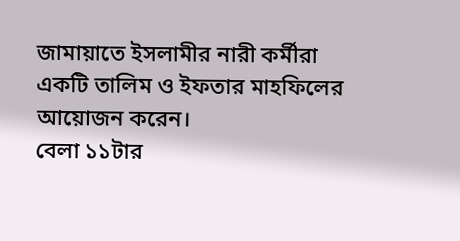জামায়াতে ইসলামীর নারী কর্মীরা একটি তালিম ও ইফতার মাহফিলের আয়োজন করেন।
বেলা ১১টার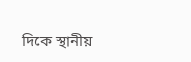দিকে স্থানীয়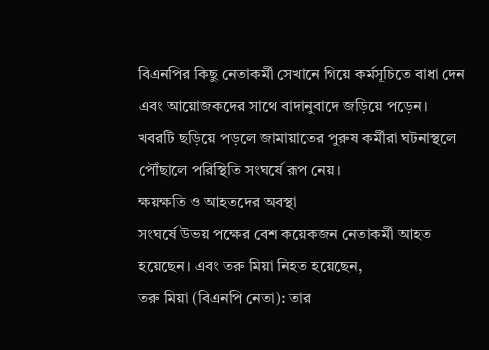বিএনপির কিছু নেতাকর্মী সেখানে গিয়ে কর্মসূচিতে বাধা দেন এবং আয়োজকদের সাথে বাদানুবাদে জড়িয়ে পড়েন।
খবরটি ছড়িয়ে পড়লে জামায়াতের পুরুষ কর্মীরা ঘটনাস্থলে পৌঁছালে পরিস্থিতি সংঘর্ষে রূপ নেয়।
ক্ষয়ক্ষতি ও আহতদের অবস্থা
সংঘর্ষে উভয় পক্ষের বেশ কয়েকজন নেতাকর্মী আহত হয়েছেন। এবং তরু মিয়া নিহত হয়েছেন,
তরু মিয়া (বিএনপি নেতা): তার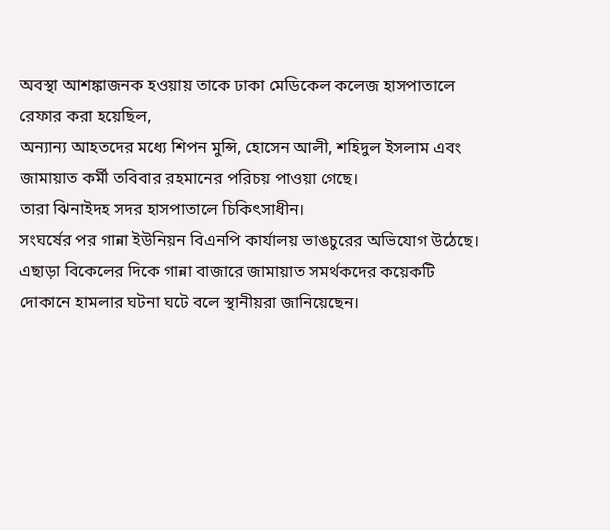অবস্থা আশঙ্কাজনক হওয়ায় তাকে ঢাকা মেডিকেল কলেজ হাসপাতালে রেফার করা হয়েছিল,
অন্যান্য আহতদের মধ্যে শিপন মুন্সি, হোসেন আলী, শহিদুল ইসলাম এবং জামায়াত কর্মী তবিবার রহমানের পরিচয় পাওয়া গেছে।
তারা ঝিনাইদহ সদর হাসপাতালে চিকিৎসাধীন।
সংঘর্ষের পর গান্না ইউনিয়ন বিএনপি কার্যালয় ভাঙচুরের অভিযোগ উঠেছে।
এছাড়া বিকেলের দিকে গান্না বাজারে জামায়াত সমর্থকদের কয়েকটি দোকানে হামলার ঘটনা ঘটে বলে স্থানীয়রা জানিয়েছেন।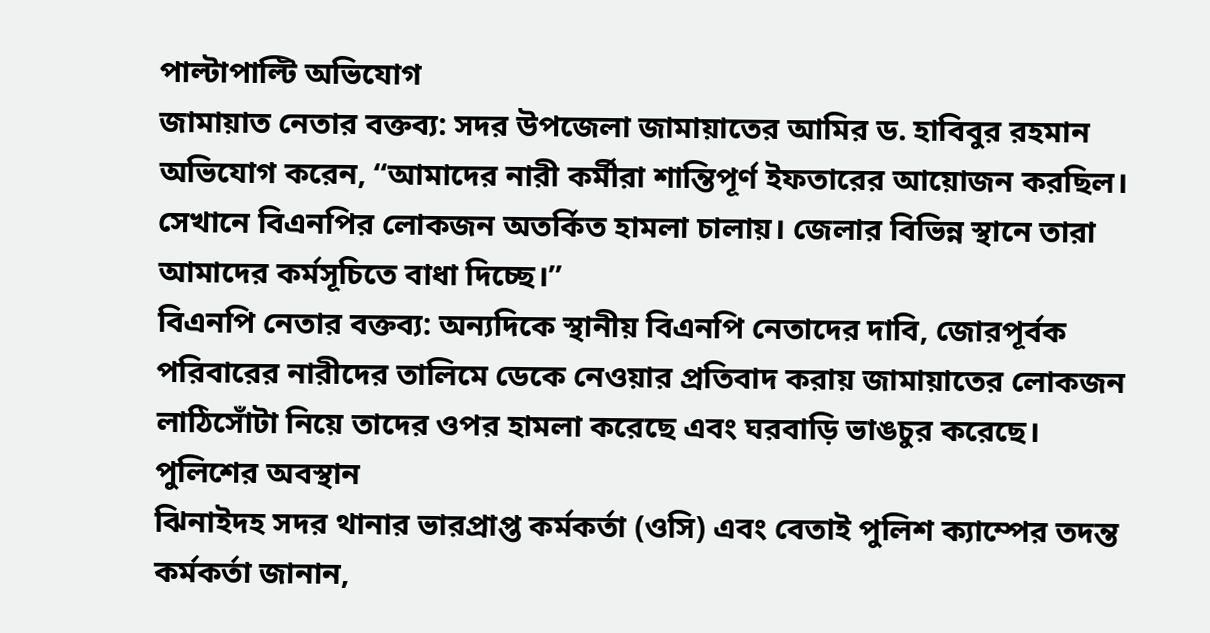পাল্টাপাল্টি অভিযোগ
জামায়াত নেতার বক্তব্য: সদর উপজেলা জামায়াতের আমির ড. হাবিবুর রহমান অভিযোগ করেন, “আমাদের নারী কর্মীরা শান্তিপূর্ণ ইফতারের আয়োজন করছিল।
সেখানে বিএনপির লোকজন অতর্কিত হামলা চালায়। জেলার বিভিন্ন স্থানে তারা আমাদের কর্মসূচিতে বাধা দিচ্ছে।”
বিএনপি নেতার বক্তব্য: অন্যদিকে স্থানীয় বিএনপি নেতাদের দাবি, জোরপূর্বক পরিবারের নারীদের তালিমে ডেকে নেওয়ার প্রতিবাদ করায় জামায়াতের লোকজন লাঠিসোঁটা নিয়ে তাদের ওপর হামলা করেছে এবং ঘরবাড়ি ভাঙচুর করেছে।
পুলিশের অবস্থান
ঝিনাইদহ সদর থানার ভারপ্রাপ্ত কর্মকর্তা (ওসি) এবং বেতাই পুলিশ ক্যাম্পের তদন্ত কর্মকর্তা জানান,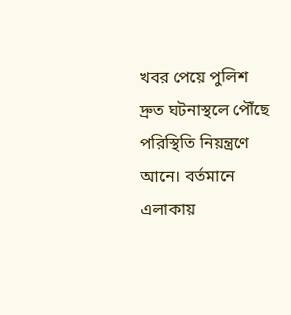খবর পেয়ে পুলিশ দ্রুত ঘটনাস্থলে পৌঁছে পরিস্থিতি নিয়ন্ত্রণে আনে। বর্তমানে এলাকায়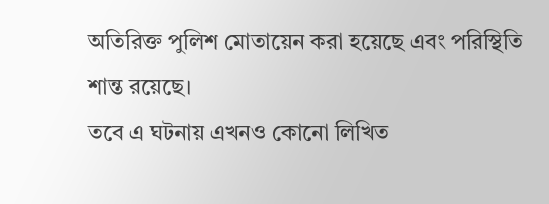অতিরিক্ত পুলিশ মোতায়েন করা হয়েছে এবং পরিস্থিতি শান্ত রয়েছে।
তবে এ ঘটনায় এখনও কোনো লিখিত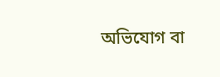অভিযোগ বা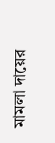মামলা দায়ের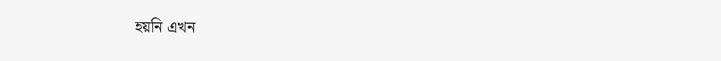হয়নি এখন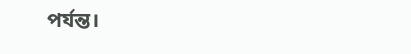পর্যন্ত।